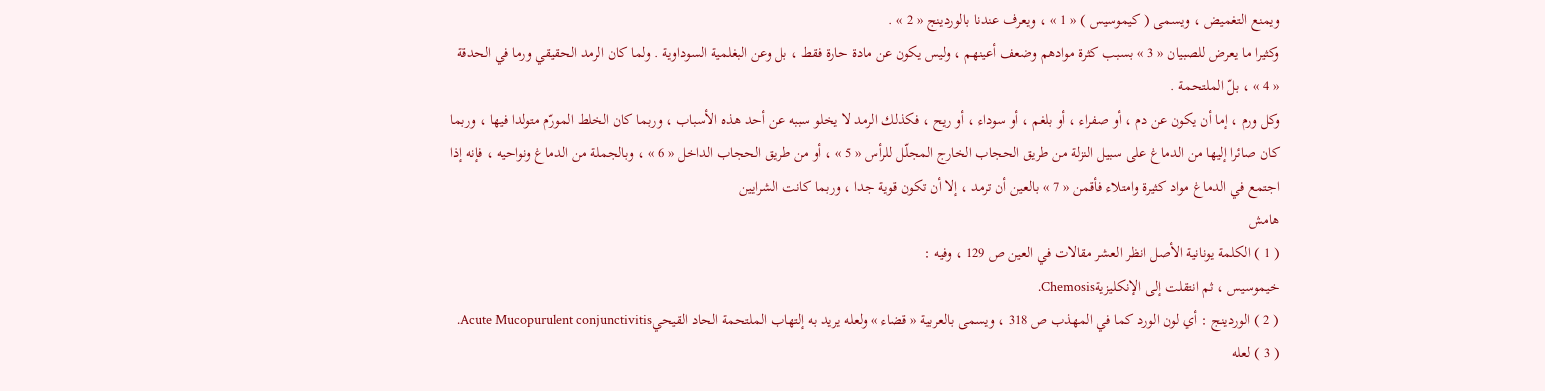ويمنع التغميض ، ويسمى ( كيموسيس ) « 1 » ، ويعرف عندنا بالوردينج « 2 » .
وكثيرا ما يعرض للصبيان « 3 » بسبب كثرة موادهم وضعف أعينهم ، وليس يكون عن مادة حارة فقط ، بل وعن البغلمية السوداوية . ولما كان الرمد الحقيقي ورما في الحدقة « 4 » ، بلّ الملتحمة .
وكل ورم ، إما أن يكون عن دم ، أو صفراء ، أو بلغم ، أو سوداء ، أو ريح ، فكذلك الرمد لا يخلو سببه عن أحد هذه الأسباب ، وربما كان الخلط المورّم متولدا فيها ، وربما كان صائرا إليها من الدماغ على سبيل النزلة من طريق الحجاب الخارج المجلّل للرأس « 5 » ، أو من طريق الحجاب الداخل « 6 » ، وبالجملة من الدماغ ونواحيه ، فإنه إذا اجتمع في الدماغ مواد كثيرة وامتلاء فأقمن « 7 » بالعين أن ترمد ، إلا أن تكون قوية جدا ، وربما كانت الشرايين
هامش
( 1 ) الكلمة يونانية الأصل انظر العشر مقالات في العين ص 129 ، وفيه :
خيموسيس ، ثم انتقلت إلى الإنكليزيةChemosis.
( 2 ) الوردينج : أي لون الورد كما في المهذب ص 318 ، ويسمى بالعربية « قضاء » ولعله يريد به إلتهاب الملتحمة الحاد القيحيAcute Mucopurulent conjunctivitis.
( 3 ) لعله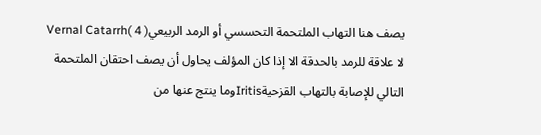يصف هنا التهاب الملتحمة التحسسي أو الرمد الربيعيVernal Catarrh( 4 ) لا علاقة للرمد بالحدقة الا إذا كان المؤلف يحاول أن يصف احتقان الملتحمة التالي للإصابة بالتهاب القزحيةIritisوما ينتج عنها من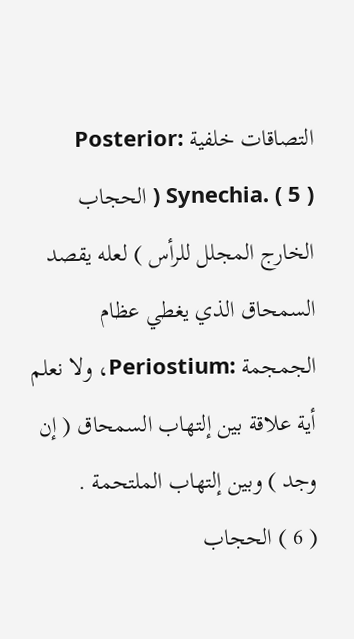التصاقات خلفية :Posterior Synechia. ( 5 ) ( الحجاب الخارج المجلل للرأس ) لعله يقصد السمحاق الذي يغطي عظام الجمجمة :Periostium، ولا نعلم أية علاقة بين إلتهاب السمحاق ( إن وجد ) وبين إلتهاب الملتحمة .
( 6 ) الحجاب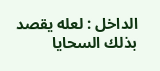الداخل : لعله يقصد بذلك السحايا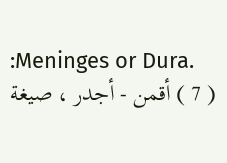:Meninges or Dura.
( 7 ) أقمن - أجدر ، صيغة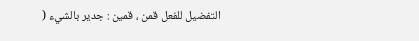التفضيل للفعل قمن ، قمين : جدير بالشيء (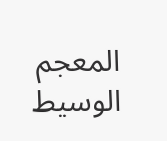المعجم الوسيط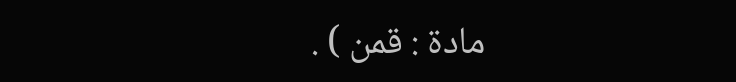مادة : قمن ) .